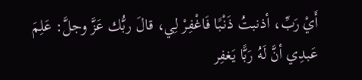أَيْ رَبِّ، أذنبتُ ذَنْبًا فَاغْفِرْ لِي، قالَ ربُّك عَزَّ وجلَّ: عَلِمَ عَبدِي أنَّ لَهُ رَبًّا يَغفِر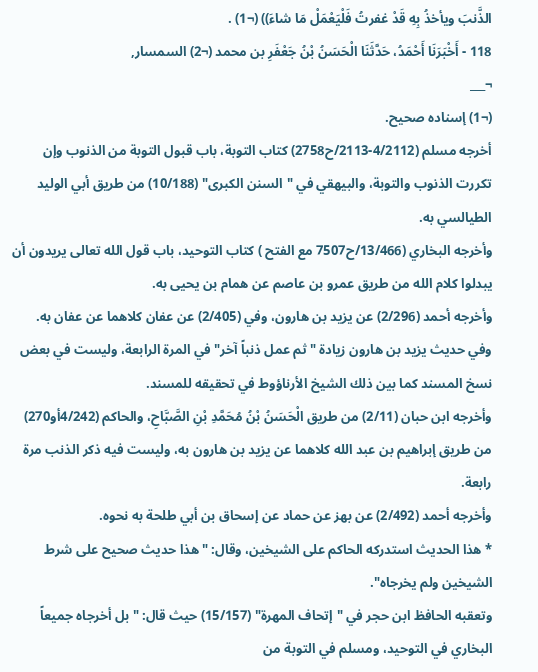الذَّنبَ ويأخذُ بِهِ قَدْ غفرتُ فَلْيَعْمَلْ مَا شاءَ)) (¬1) .
118 - أَخْبَرَنَا أَحْمَدُ، حَدَّثَنَا الْحَسَنُ بْنُ جَعْفَرِ بن محمد (¬2) السمسار,
¬___
(¬1) إسناده صحيح.
أخرجه مسلم (4/2112-2113/ح2758) كتاب التوبة، باب قبول التوبة من الذنوب وإن تكررت الذنوب والتوبة، والبيهقي في "السنن الكبرى" (10/188) من طريق أبي الوليد الطيالسي به.
وأخرجه البخاري (13/466/ح7507 مع الفتح ) كتاب التوحيد، باب قول الله تعالى يريدون أن يبدلوا كلام الله من طريق عمرو بن عاصم عن همام بن يحيى به.
وأخرجه أحمد (2/296) عن يزيد بن هارون، وفي (2/405) عن عفان كلاهما عن عفان به.
وفي حديث يزيد بن هارون زيادة "ثم عمل ذنباً آخر" في المرة الرابعة، وليست في بعض نسخ المسند كما بين ذلك الشيخ الأرناؤوط في تحقيقه للمسند.
وأخرجه ابن حبان (2/11) من طريق الْحَسَنُ بْنُ مُحَمَّدِ بْنِ الصَّبَّاحِ، والحاكم (4/242أو270) من طريق إبراهيم بن عبد الله كلاهما عن يزيد بن هارون به، وليست فيه ذكر الذنب مرة رابعة.
وأخرجه أحمد (2/492) عن بهز عن حماد عن إسحاق بن أبي طلحة به نحوه.
* هذا الحديث استدركه الحاكم على الشيخين، وقال: "هذا حديث صحيح على شرط الشيخين ولم يخرجاه".
وتعقبه الحافظ ابن حجر في "إتحاف المهرة" (15/157) حيث قال: "بل أخرجاه جميعاً البخاري في التوحيد، ومسلم في التوبة من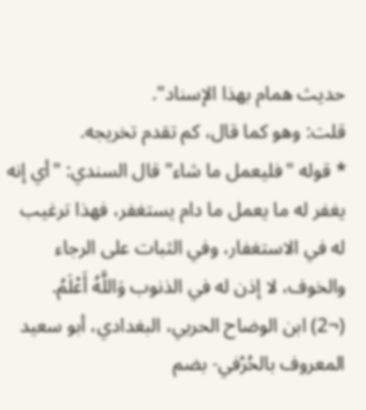حديث همام بهذا الإسناد".
قلت: وهو كما قال، كم تقدم تخريجه.
* قوله "فليعمل ما شاء" قال السندي: "أي إنه يغفر له ما يعمل ما دام يستغفر، فهذا ترغيب له في الاستغفار، وفي الثبات على الرجاء والخوف، لا إذن له في الذنوب وَاللَّهُ أَعْلَمُ.
(¬2) ابن الوضاح الحربي، البغدادي، أبو سعيد المعروف بالحُرْفي- بضم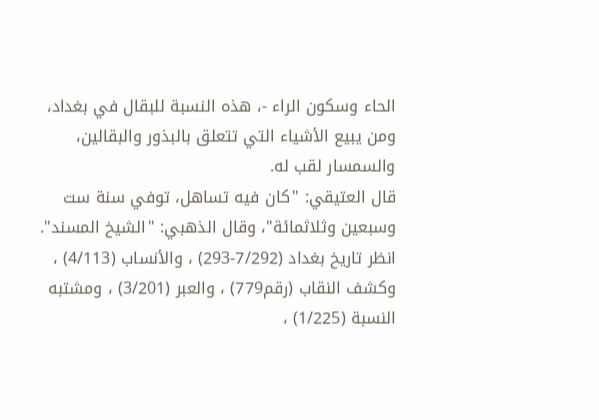الحاء وسكون الراء -، هذه النسبة للبقال في بغداد، ومن يبيع الأشياء التي تتعلق بالبذور والبقالين، والسمسار لقب له.
قال العتيقي: "كان فيه تساهل، توفي سنة ست وسبعين وثلاثمائة"، وقال الذهبي: "الشيخ المسند".
انظر تاريخ بغداد (7/292-293) ، والأنساب (4/113) ، وكشف النقاب (رقم779) ، والعبر (3/201) ، ومشتبه النسبة (1/225) ،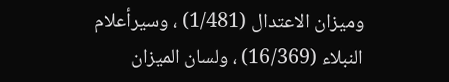وميزان الاعتدال (1/481) ، وسيرأعلام النبلاء (16/369) ، ولسان الميزان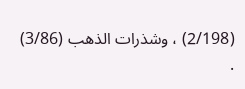(2/198) ، وشذرات الذهب (3/86) .